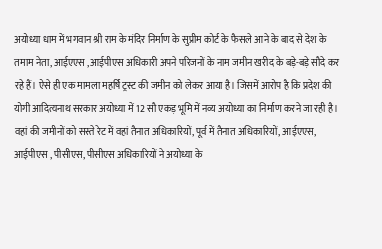अयोध्या धाम में भगवान श्री राम के मंदिर निर्माण के सुप्रीम कोर्ट के फैसले आने के बाद से देश के तमाम नेता, आईएएस ,आईपीएस अधिकारी अपने परिजनों के नाम जमीन खरीद के बड़े-बड़े सौदे कर रहे हैं। ऐसे ही एक मामला महर्षि ट्रस्ट की जमीन को लेकर आया है। जिसमें आरोप है कि प्रदेश की योगी आदित्यनाथ सरकार अयोध्या में 12 सौ एकड़ भूमि में नव्य अयोध्या का निर्माण करने जा रही है। वहां की जमीनों को सस्ते रेट में वहां तैनात अधिकारियों, पूर्व में तैनात अधिकारियों, आईएएस, आईपीएस , पीसीएस, पीसीएस अधिकारियों ने अयोध्या के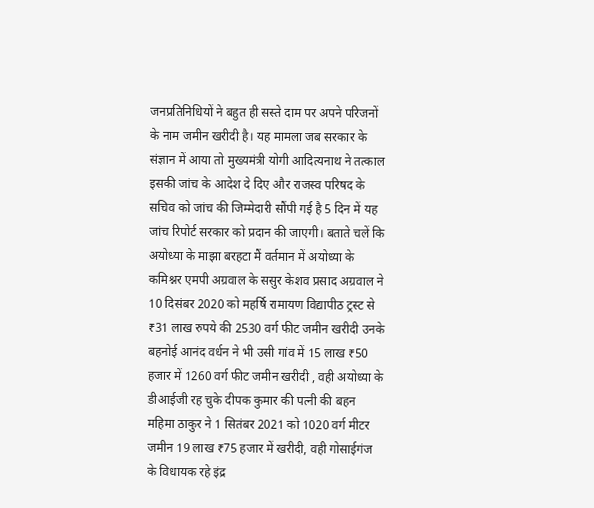जनप्रतिनिधियों ने बहुत ही सस्ते दाम पर अपने परिजनों के नाम जमीन खरीदी है। यह मामला जब सरकार के संज्ञान में आया तो मुख्यमंत्री योगी आदित्यनाथ ने तत्काल इसकी जांच के आदेश दे दिए और राजस्व परिषद के सचिव को जांच की जिम्मेदारी सौंपी गई है 5 दिन में यह जांच रिपोर्ट सरकार को प्रदान की जाएगी। बताते चलें कि अयोध्या के माझा बरहटा मैं वर्तमान में अयोध्या के कमिश्नर एमपी अग्रवाल के ससुर केशव प्रसाद अग्रवाल ने 10 दिसंबर 2020 को महर्षि रामायण विद्यापीठ ट्रस्ट से ₹31 लाख रुपये की 2530 वर्ग फीट जमीन खरीदी उनके बहनोई आनंद वर्धन ने भी उसी गांव में 15 लाख ₹50 हजार में 1260 वर्ग फीट जमीन खरीदी , वही अयोध्या के डीआईजी रह चुके दीपक कुमार की पत्नी की बहन महिमा ठाकुर ने 1 सितंबर 2021 को 1020 वर्ग मीटर जमीन 19 लाख ₹75 हजार में खरीदी, वही गोसाईगंज के विधायक रहे इंद्र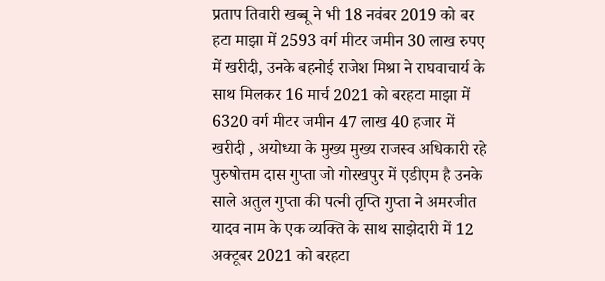प्रताप तिवारी खब्बू ने भी 18 नवंबर 2019 को बर हटा माझा में 2593 वर्ग मीटर जमीन 30 लाख रुपए में खरीदी, उनके बहनोई राजेश मिश्रा ने राघवाचार्य के साथ मिलकर 16 मार्च 2021 को बरहटा माझा में 6320 वर्ग मीटर जमीन 47 लाख 40 हजार में खरीदी , अयोध्या के मुख्य मुख्य राजस्व अधिकारी रहे पुरुषोत्तम दास गुप्ता जो गोरखपुर में एडीएम है उनके साले अतुल गुप्ता की पत्नी तृप्ति गुप्ता ने अमरजीत यादव नाम के एक व्यक्ति के साथ साझेदारी में 12 अक्टूबर 2021 को बरहटा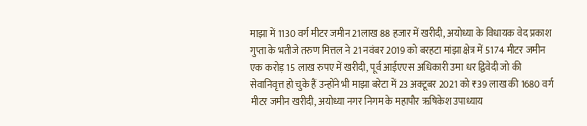माझा में 1130 वर्ग मीटर जमीन 21लाख 88 हजार में खरीदी, अयोध्या के विधायक वेद प्रकाश गुप्ता के भतीजे तरुण मित्तल ने 21 नवंबर 2019 को बरहटा मांझा क्षेत्र में 5174 मीटर जमीन एक करोड़ 15 लाख रुपए में खरीदी, पूर्व आईएएस अधिकारी उमा धर द्विवेदी जो की सेवानिवृत्त हो चुके हैं उन्होंने भी माझा बरेटा में 23 अक्टूबर 2021 को ₹39 लाख की 1680 वर्ग मीटर जमीन खरीदी, अयोध्या नगर निगम के महापौर ऋषिकेश उपाध्याय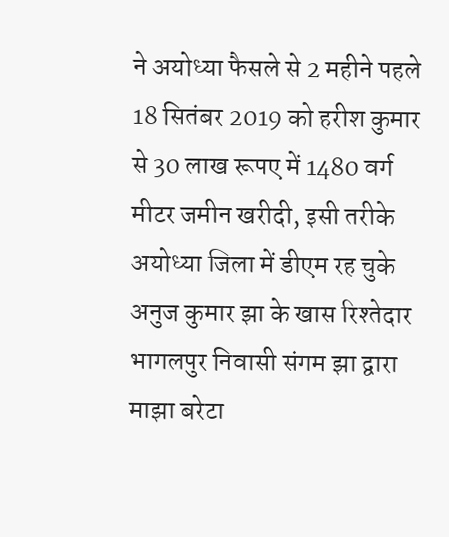ने अयोध्या फैसले से 2 महीने पहले 18 सितंबर 2019 को हरीश कुमार से 30 लाख रूपए में 1480 वर्ग मीटर जमीन खरीदी, इसी तरीके अयोध्या जिला में डीएम रह चुके अनुज कुमार झा के खास रिश्तेदार भागलपुर निवासी संगम झा द्वारा माझा बरेटा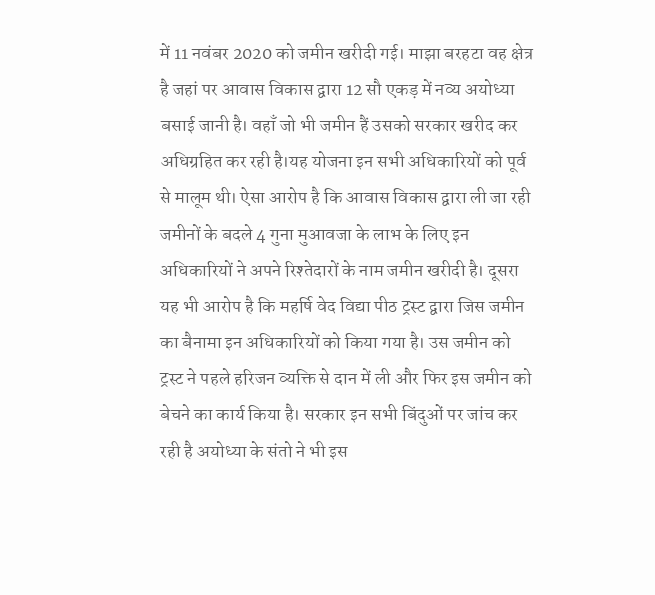में 11 नवंबर 2020 को जमीन खरीदी गई। माझा बरहटा वह क्षेत्र है जहां पर आवास विकास द्वारा 12 सौ एकड़ में नव्य अयोध्या बसाई जानी है। वहाँ जो भी जमीन हैं उसको सरकार खरीद कर अधिग्रहित कर रही है।यह योजना इन सभी अधिकारियों को पूर्व से मालूम थी। ऐसा आरोप है कि आवास विकास द्वारा ली जा रही जमीनों के बदले 4 गुना मुआवजा के लाभ के लिए इन अधिकारियों ने अपने रिश्तेदारों के नाम जमीन खरीदी है। दूसरा यह भी आरोप है कि महर्षि वेद विद्या पीठ ट्रस्ट द्वारा जिस जमीन का बैनामा इन अधिकारियों को किया गया है। उस जमीन को ट्रस्ट ने पहले हरिजन व्यक्ति से दान में ली और फिर इस जमीन को बेचने का कार्य किया है। सरकार इन सभी बिंदुओं पर जांच कर रही है अयोध्या के संतो ने भी इस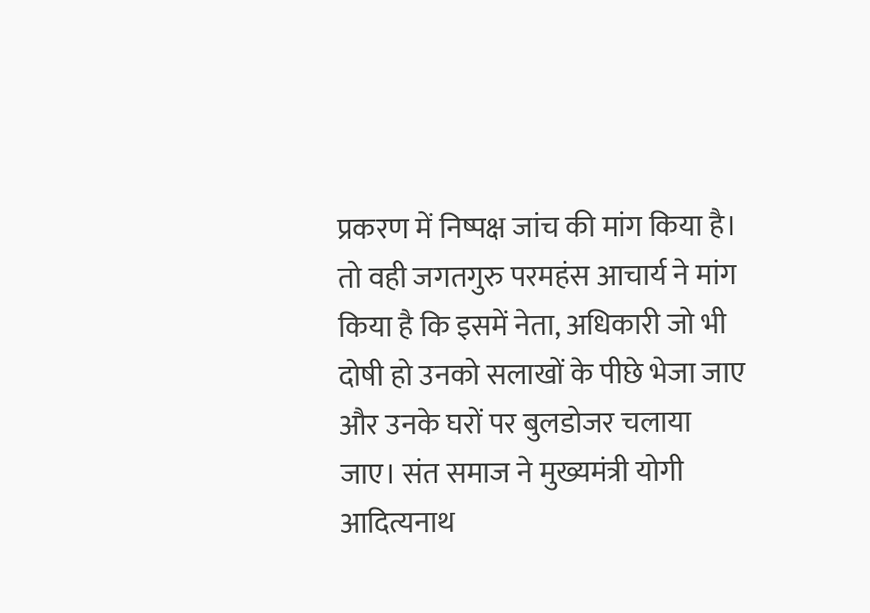प्रकरण में निष्पक्ष जांच की मांग किया है। तो वही जगतगुरु परमहंस आचार्य ने मांग किया है कि इसमें नेता, अधिकारी जो भी दोषी हो उनको सलाखों के पीछे भेजा जाए और उनके घरों पर बुलडोजर चलाया जाए। संत समाज ने मुख्यमंत्री योगी आदित्यनाथ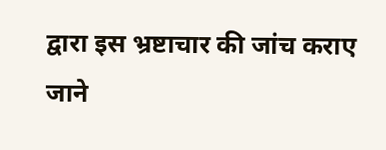द्वारा इस भ्रष्टाचार की जांच कराए जाने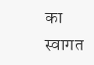का स्वागत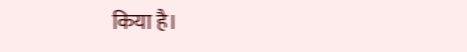किया है।